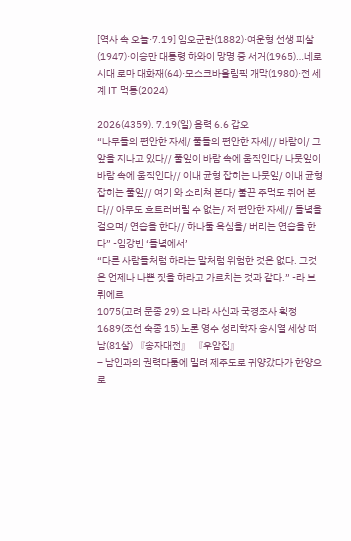[역사 속 오늘·7.19] 임오군란(1882)·여운형 선생 피살(1947)·이승만 대통령 하와이 망명 중 서거(1965)…네로 시대 로마 대화재(64)·모스크바올림픽 개막(1980)·전 세계 IT 먹통(2024)

2026(4359). 7.19(일) 음력 6.6 갑오
“나무들의 편안한 자세/ 풀들의 편안한 자세// 바람이/ 그 앞을 지나고 있다// 풀잎이 바람 속에 움직인다/ 나뭇잎이 바람 속에 움직인다// 이내 균형 잡히는 나뭇잎/ 이내 균형 잡히는 풀잎// 여기 와 소리쳐 본다/ 불끈 주먹도 쥐어 본다// 아무도 흐트러버릴 수 없는/ 저 편안한 자세// 들녘을 걸으며/ 연습을 한다// 하나둘 욕심을/ 버리는 연습을 한다” -임강빈 ‘들녘에서’
“다른 사람들처럼 하라는 말처럼 위험한 것은 없다. 그것은 언제나 나쁜 짓을 하라고 가르치는 것과 같다.” -라 브뤼에르
1075(고려 문종 29) 요 나라 사신과 국경조사 획정
1689(조선 숙종 15) 노론 영수 성리학자 송시열 세상 떠남(81살) 『송자대전』 『우암집』
– 남인과의 권력다툼에 밀려 제주도로 귀양갔다가 한양으로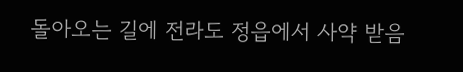돌아오는 길에 전라도 정읍에서 사약 받음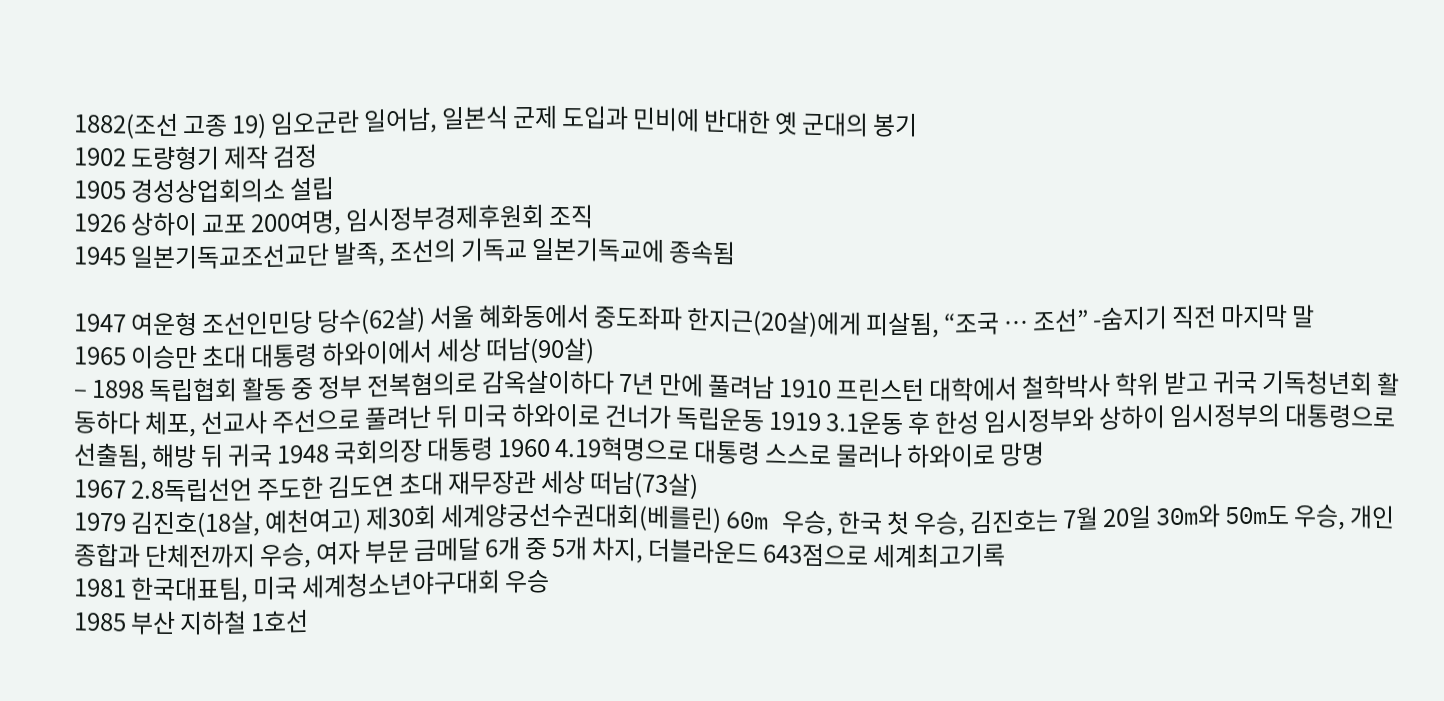1882(조선 고종 19) 임오군란 일어남, 일본식 군제 도입과 민비에 반대한 옛 군대의 봉기
1902 도량형기 제작 검정
1905 경성상업회의소 설립
1926 상하이 교포 200여명, 임시정부경제후원회 조직
1945 일본기독교조선교단 발족, 조선의 기독교 일본기독교에 종속됨

1947 여운형 조선인민당 당수(62살) 서울 혜화동에서 중도좌파 한지근(20살)에게 피살됨, “조국 … 조선” -숨지기 직전 마지막 말
1965 이승만 초대 대통령 하와이에서 세상 떠남(90살)
– 1898 독립협회 활동 중 정부 전복혐의로 감옥살이하다 7년 만에 풀려남 1910 프린스턴 대학에서 철학박사 학위 받고 귀국 기독청년회 활동하다 체포, 선교사 주선으로 풀려난 뒤 미국 하와이로 건너가 독립운동 1919 3.1운동 후 한성 임시정부와 상하이 임시정부의 대통령으로 선출됨, 해방 뒤 귀국 1948 국회의장 대통령 1960 4.19혁명으로 대통령 스스로 물러나 하와이로 망명
1967 2.8독립선언 주도한 김도연 초대 재무장관 세상 떠남(73살)
1979 김진호(18살, 예천여고) 제30회 세계양궁선수권대회(베를린) 60m 우승, 한국 첫 우승, 김진호는 7월 20일 30m와 50m도 우승, 개인 종합과 단체전까지 우승, 여자 부문 금메달 6개 중 5개 차지, 더블라운드 643점으로 세계최고기록
1981 한국대표팀, 미국 세계청소년야구대회 우승
1985 부산 지하철 1호선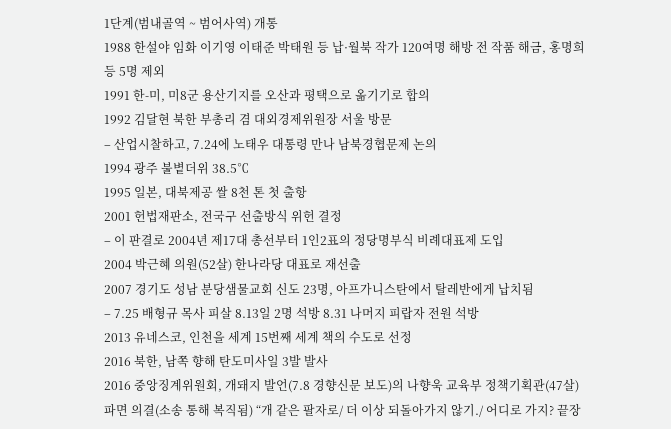1단계(범내골역 ~ 범어사역) 개통
1988 한설야 임화 이기영 이태준 박태원 등 납·월북 작가 120여명 해방 전 작품 해금, 홍명희 등 5명 제외
1991 한-미, 미8군 용산기지를 오산과 평택으로 옮기기로 합의
1992 김달현 북한 부총리 겸 대외경제위원장 서울 방문
– 산업시찰하고, 7.24에 노태우 대통령 만나 남북경협문제 논의
1994 광주 불볕더위 38.5℃
1995 일본, 대북제공 쌀 8천 톤 첫 출항
2001 헌법재판소, 전국구 선출방식 위헌 결정
– 이 판결로 2004년 제17대 총선부터 1인2표의 정당명부식 비례대표제 도입
2004 박근혜 의원(52살) 한나라당 대표로 재선출
2007 경기도 성남 분당샘물교회 신도 23명, 아프가니스탄에서 탈레반에게 납치됨
– 7.25 배형규 목사 피살 8.13일 2명 석방 8.31 나머지 피랍자 전원 석방
2013 유네스코, 인천을 세계 15번째 세계 책의 수도로 선정
2016 북한, 남쪽 향해 탄도미사일 3발 발사
2016 중앙징계위원회, 개돼지 발언(7.8 경향신문 보도)의 나향욱 교육부 정책기획관(47살) 파면 의결(소송 통해 복직됨) “개 같은 팔자로/ 더 이상 되돌아가지 않기./ 어디로 가지? 끝장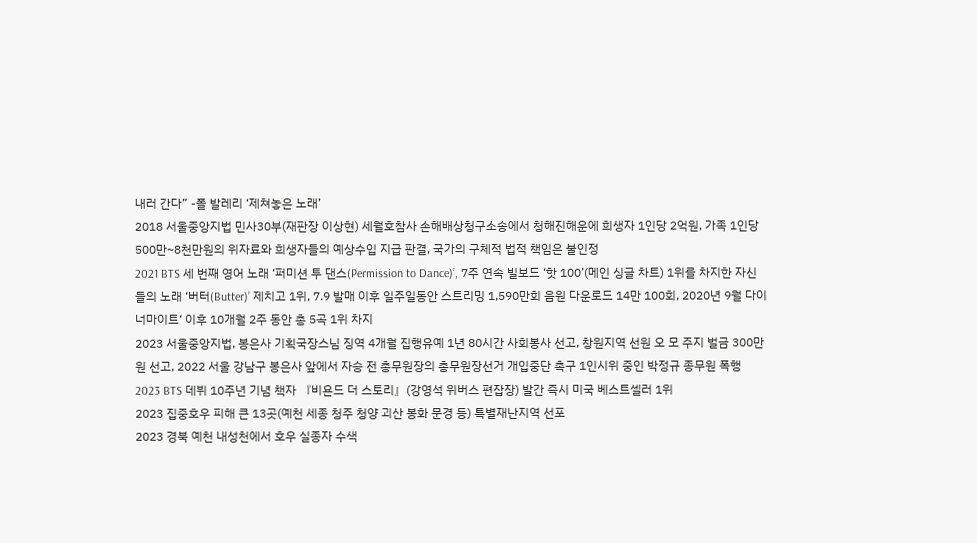내러 간다” -폴 발레리 ‘제쳐놓은 노래’
2018 서울중앙지법 민사30부(재판장 이상현) 세월호참사 손해배상청구소송에서 청해진해운에 희생자 1인당 2억원, 가족 1인당 500만~8천만원의 위자료와 희생자들의 예상수입 지급 판결, 국가의 구체적 법적 책임은 불인정
2021 BTS 세 번째 영어 노래 ‘퍼미션 투 댄스(Permission to Dance)’, 7주 연속 빌보드 ‘핫 100’(메인 싱글 차트) 1위를 차지한 자신들의 노래 ‘버터(Butter)’ 제치고 1위, 7.9 발매 이후 일주일동안 스트리밍 1,590만회 음원 다운로드 14만 100회, 2020년 9월 다이너마이트‘ 이후 10개월 2주 동안 총 5곡 1위 차지
2023 서울중앙지법, 봉은사 기획국장스님 징역 4개월 집행유예 1년 80시간 사회봉사 선고, 창원지역 선원 오 모 주지 벌금 300만원 선고, 2022 서울 강남구 봉은사 앞에서 자승 전 총무원장의 총무원장선거 개입중단 촉구 1인시위 중인 박정규 종무원 폭행
2023 BTS 데뷔 10주년 기념 책자 『비욘드 더 스토리』(강영석 위버스 편잡장) 발간 즉시 미국 베스트셀러 1위
2023 집중호우 피해 큰 13곳(예천 세종 청주 청양 괴산 봉화 문경 등) 특별재난지역 선포
2023 경북 예천 내성천에서 호우 실종자 수색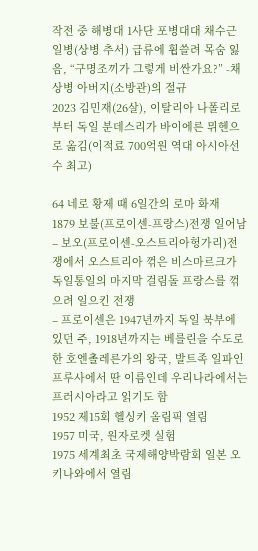작전 중 해병대 1사단 포병대대 채수근 일병(상병 추서) 급류에 휩쓸려 목숨 잃음, “구명조끼가 그렇게 비싼가요?” -채 상병 아버지(소방관)의 절규
2023 김민재(26살), 이탈리아 나폴리로부터 독일 분데스리가 바이에른 뮈헨으로 옮김(이적료 700억원 역대 아시아선수 최고)

64 네로 황제 때 6일간의 로마 화재
1879 보불(프로이센-프랑스)전쟁 일어남
– 보오(프로이센-오스트리아헝가리)전쟁에서 오스트리아 꺾은 비스마르크가 독일통일의 마지막 걸림돌 프랑스를 꺾으려 일으킨 전쟁
– 프로이센은 1947년까지 독일 북부에 있던 주, 1918년까지는 베를린을 수도로 한 호엔촐레른가의 왕국, 발트족 일파인 프루사에서 딴 이름인데 우리나라에서는 프러시아라고 읽기도 함
1952 제15회 헬싱키 올림픽 열림
1957 미국, 원자로켓 실험
1975 세계최초 국제해양박람회 일본 오키나와에서 열림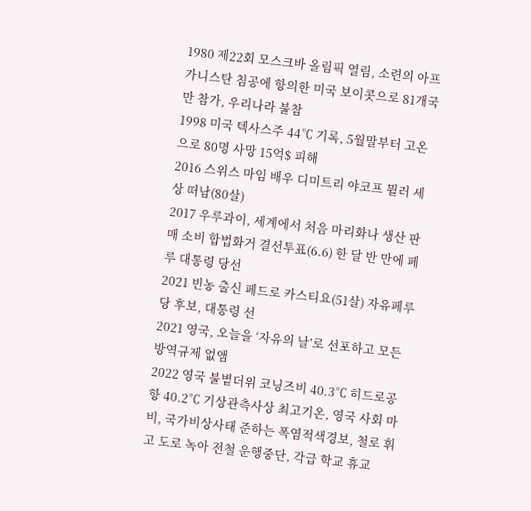1980 제22회 모스크바 올림픽 열림, 소련의 아프가니스탄 침공에 항의한 미국 보이콧으로 81개국만 참가, 우리나라 불참
1998 미국 텍사스주 44℃ 기록, 5월말부터 고온으로 80명 사망 15억$ 피해
2016 스위스 마임 배우 디미트리 야코프 뮐러 세상 떠남(80살)
2017 우루과이, 세계에서 처음 마리화나 생산 판매 소비 합법화거 결선투표(6.6) 한 달 반 만에 페루 대통령 당선
2021 빈농 출신 페드로 카스티요(51살) 자유페루당 후보, 대통령 선
2021 영국, 오늘을 ‘자유의 날’로 선포하고 모든 방역규제 없앰
2022 영국 불볕더위 코닝즈비 40.3℃ 히드로공항 40.2℃ 기상관측사상 최고기온, 영국 사회 마비, 국가비상사태 준하는 폭염적색경보, 철로 휘고 도로 녹아 전철 운행중단, 각급 학교 휴교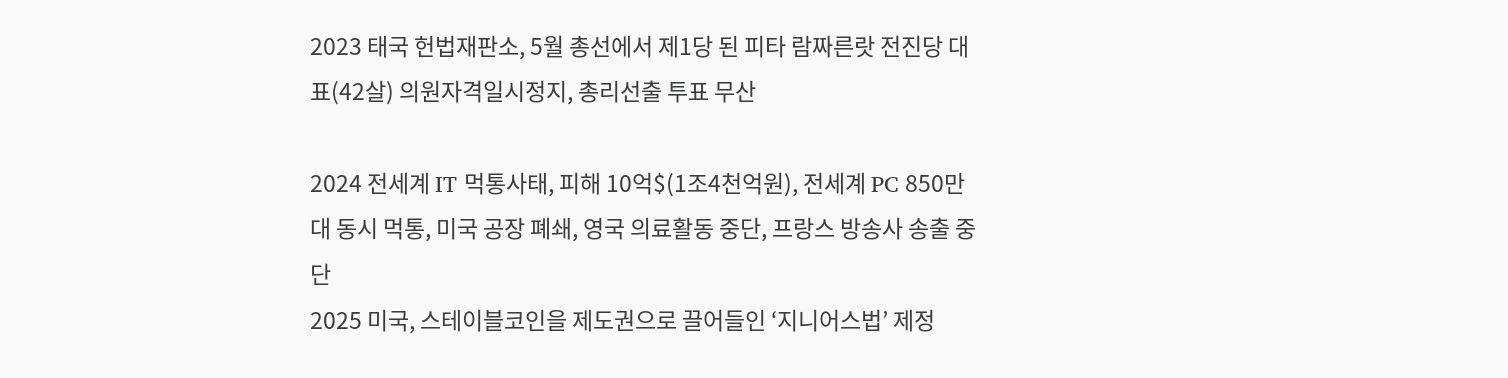2023 태국 헌법재판소, 5월 총선에서 제1당 된 피타 람짜른랏 전진당 대표(42살) 의원자격일시정지, 총리선출 투표 무산

2024 전세계 IT 먹통사태, 피해 10억$(1조4천억원), 전세계 PC 850만대 동시 먹통, 미국 공장 폐쇄, 영국 의료활동 중단, 프랑스 방송사 송출 중단
2025 미국, 스테이블코인을 제도권으로 끌어들인 ‘지니어스법’ 제정